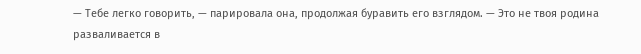— Тебе легко говорить, — парировала она, продолжая буравить его взглядом. — Это не твоя родина разваливается в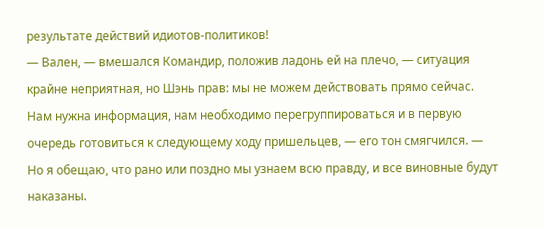результате действий идиотов-политиков!
— Вален, — вмешался Командир, положив ладонь ей на плечо, — ситуация крайне неприятная, но Шэнь прав: мы не можем действовать прямо сейчас. Нам нужна информация, нам необходимо перегруппироваться и в первую очередь готовиться к следующему ходу пришельцев, — его тон смягчился. — Но я обещаю, что рано или поздно мы узнаем всю правду, и все виновные будут наказаны.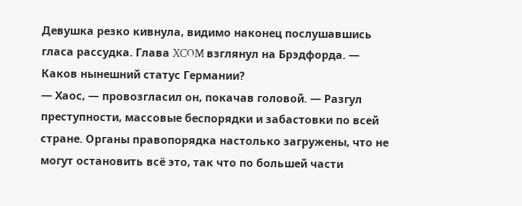Девушка резко кивнула, видимо наконец послушавшись гласа рассудка. Глава XCOM взглянул на Брэдфорда. — Каков нынешний статус Германии?
— Хаос, — провозгласил он, покачав головой. — Разгул преступности, массовые беспорядки и забастовки по всей стране. Органы правопорядка настолько загружены, что не могут остановить всё это, так что по большей части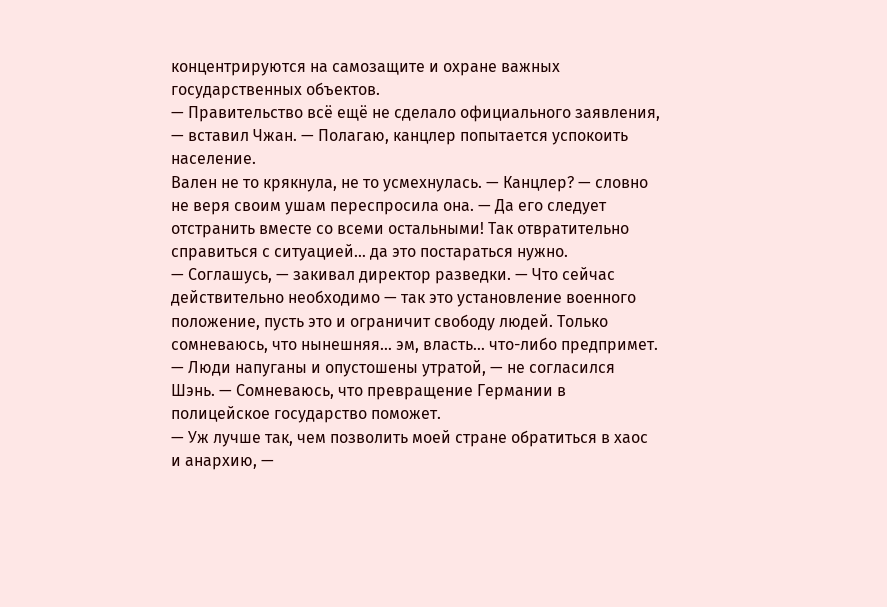концентрируются на самозащите и охране важных государственных объектов.
— Правительство всё ещё не сделало официального заявления, — вставил Чжан. — Полагаю, канцлер попытается успокоить население.
Вален не то крякнула, не то усмехнулась. — Канцлер? — словно не веря своим ушам переспросила она. — Да его следует отстранить вместе со всеми остальными! Так отвратительно справиться с ситуацией… да это постараться нужно.
— Соглашусь, — закивал директор разведки. — Что сейчас действительно необходимо — так это установление военного положение, пусть это и ограничит свободу людей. Только сомневаюсь, что нынешняя… эм, власть… что-либо предпримет.
— Люди напуганы и опустошены утратой, — не согласился Шэнь. — Сомневаюсь, что превращение Германии в полицейское государство поможет.
— Уж лучше так, чем позволить моей стране обратиться в хаос и анархию, —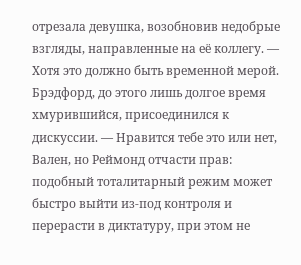отрезала девушка, возобновив недобрые взгляды, направленные на её коллегу. — Хотя это должно быть временной мерой.
Брэдфорд, до этого лишь долгое время хмурившийся, присоединился к дискуссии. — Нравится тебе это или нет, Вален, но Реймонд отчасти прав: подобный тоталитарный режим может быстро выйти из-под контроля и перерасти в диктатуру, при этом не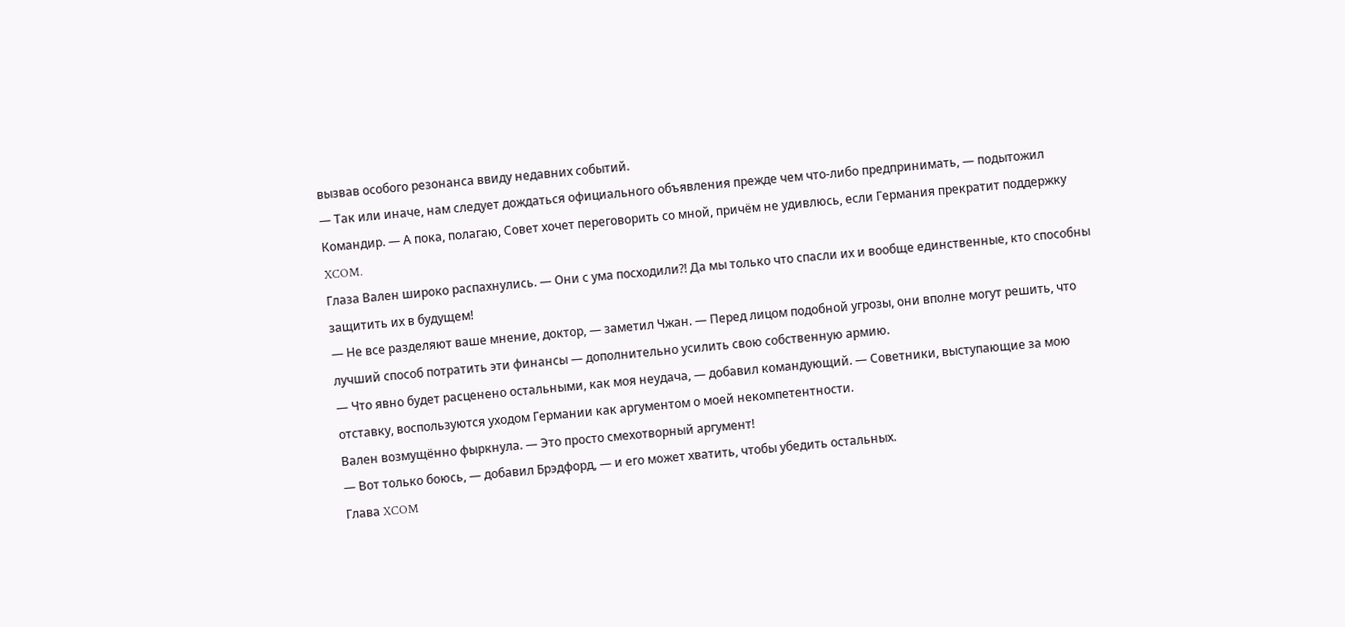вызвав особого резонанса ввиду недавних событий.
— Так или иначе, нам следует дождаться официального объявления прежде чем что-либо предпринимать, — подытожил Командир. — А пока, полагаю, Совет хочет переговорить со мной, причём не удивлюсь, если Германия прекратит поддержку XCOM.
Глаза Вален широко распахнулись. — Они с ума посходили?! Да мы только что спасли их и вообще единственные, кто способны защитить их в будущем!
— Не все разделяют ваше мнение, доктор, — заметил Чжан. — Перед лицом подобной угрозы, они вполне могут решить, что лучший способ потратить эти финансы — дополнительно усилить свою собственную армию.
— Что явно будет расценено остальными, как моя неудача, — добавил командующий. — Советники, выступающие за мою отставку, воспользуются уходом Германии как аргументом о моей некомпетентности.
Вален возмущённо фыркнула. — Это просто смехотворный аргумент!
— Вот только боюсь, — добавил Брэдфорд, — и его может хватить, чтобы убедить остальных.
Глава XCOM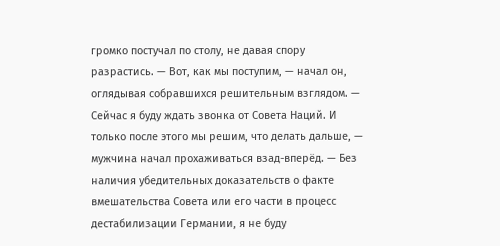громко постучал по столу, не давая спору разрастись. — Вот, как мы поступим, — начал он, оглядывая собравшихся решительным взглядом. — Сейчас я буду ждать звонка от Совета Наций. И только после этого мы решим, что делать дальше, — мужчина начал прохаживаться взад-вперёд. — Без наличия убедительных доказательств о факте вмешательства Совета или его части в процесс дестабилизации Германии, я не буду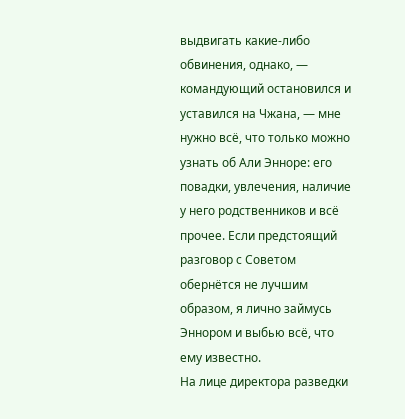выдвигать какие-либо обвинения, однако, — командующий остановился и уставился на Чжана, — мне нужно всё, что только можно узнать об Али Энноре: его повадки, увлечения, наличие у него родственников и всё прочее. Если предстоящий разговор с Советом обернётся не лучшим образом, я лично займусь Эннором и выбью всё, что ему известно.
На лице директора разведки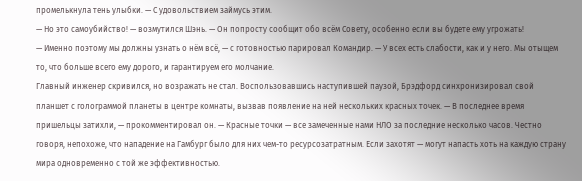промелькнула тень улыбки. — С удовольствием займусь этим.
— Но это самоубийство! — возмутился Шэнь. — Он попросту сообщит обо всём Совету, особенно если вы будете ему угрожать!
— Именно поэтому мы должны узнать о нём всё, — с готовностью парировал Командир. — У всех есть слабости, как и у него. Мы отыщем то, что больше всего ему дорого, и гарантируем его молчание.
Главный инженер скривился, но возражать не стал. Воспользовавшись наступившей паузой, Брэдфорд синхронизировал свой планшет с голограммой планеты в центре комнаты, вызвав появление на ней нескольких красных точек. — В последнее время пришельцы затихли, — прокомментировал он. — Красные точки — все замеченные нами НЛО за последние несколько часов. Честно говоря, непохоже, что нападение на Гамбург было для них чем-то ресурсозатратным. Если захотят — могут напасть хоть на каждую страну мира одновременно с той же эффективностью.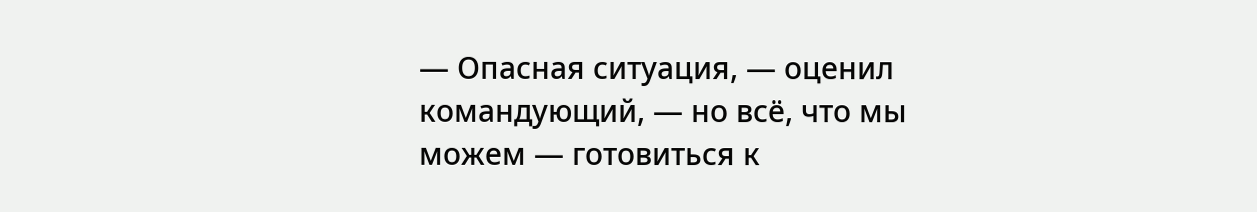— Опасная ситуация, — оценил командующий, — но всё, что мы можем — готовиться к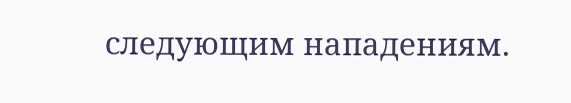следующим нападениям.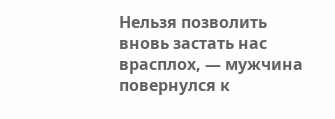Нельзя позволить вновь застать нас врасплох, — мужчина повернулся к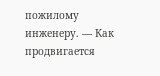пожилому инженеру. — Как продвигается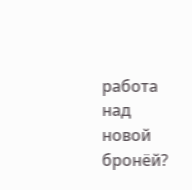работа над новой бронёй?